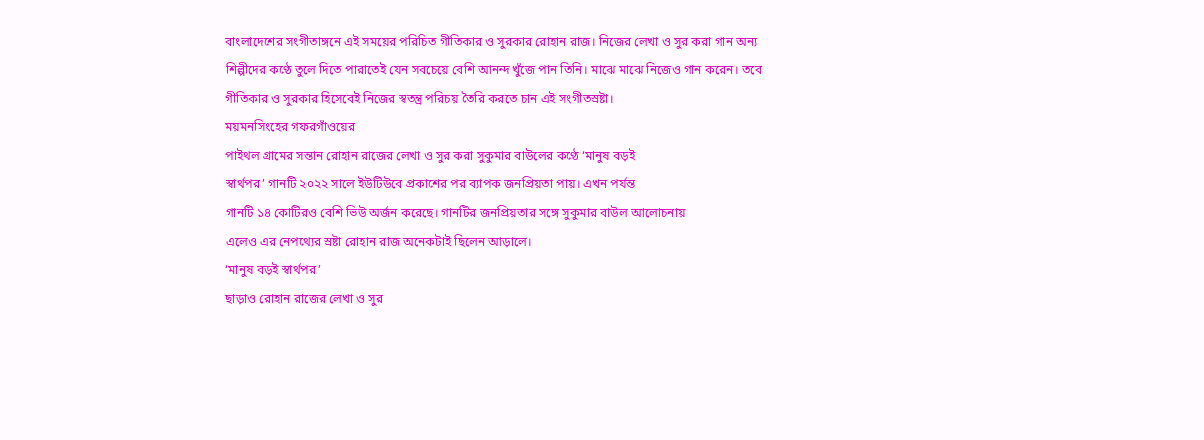বাংলাদেশের সংগীতাঙ্গনে এই সময়ের পরিচিত গীতিকার ও সুরকার রোহান রাজ। নিজের লেখা ও সুর করা গান অন্য শিল্পীদের কণ্ঠে তুলে দিতে পারাতেই যেন সবচেয়ে বেশি আনন্দ খুঁজে পান তিনি। মাঝে মাঝে নিজেও গান করেন। তবে গীতিকার ও সুরকার হিসেবেই নিজের স্বতন্ত্র পরিচয় তৈরি করতে চান এই সংগীতস্রষ্টা।
ময়মনসিংহের গফরগাঁওয়ের
পাইথল গ্রামের সন্তান রোহান রাজের লেখা ও সুর করা সুকুমার বাউলের কণ্ঠে ‘মানুষ বড়ই
স্বার্থপর’ গানটি ২০২২ সালে ইউটিউবে প্রকাশের পর ব্যাপক জনপ্রিয়তা পায়। এখন পর্যন্ত
গানটি ১৪ কোটিরও বেশি ভিউ অর্জন করেছে। গানটির জনপ্রিয়তার সঙ্গে সুকুমার বাউল আলোচনায়
এলেও এর নেপথ্যের স্রষ্টা রোহান রাজ অনেকটাই ছিলেন আড়ালে।
‘মানুষ বড়ই স্বার্থপর’
ছাড়াও রোহান রাজের লেখা ও সুর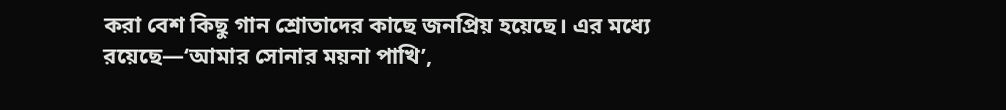করা বেশ কিছু গান শ্রোতাদের কাছে জনপ্রিয় হয়েছে। এর মধ্যে
রয়েছে—‘আমার সোনার ময়না পাখি’,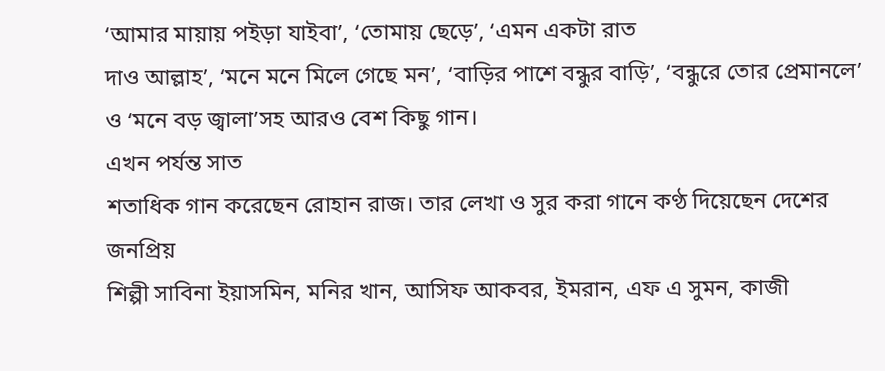‘আমার মায়ায় পইড়া যাইবা’, ‘তোমায় ছেড়ে’, ‘এমন একটা রাত
দাও আল্লাহ’, ‘মনে মনে মিলে গেছে মন’, ‘বাড়ির পাশে বন্ধুর বাড়ি’, ‘বন্ধুরে তোর প্রেমানলে’
ও ‘মনে বড় জ্বালা’সহ আরও বেশ কিছু গান।
এখন পর্যন্ত সাত
শতাধিক গান করেছেন রোহান রাজ। তার লেখা ও সুর করা গানে কণ্ঠ দিয়েছেন দেশের জনপ্রিয়
শিল্পী সাবিনা ইয়াসমিন, মনির খান, আসিফ আকবর, ইমরান, এফ এ সুমন, কাজী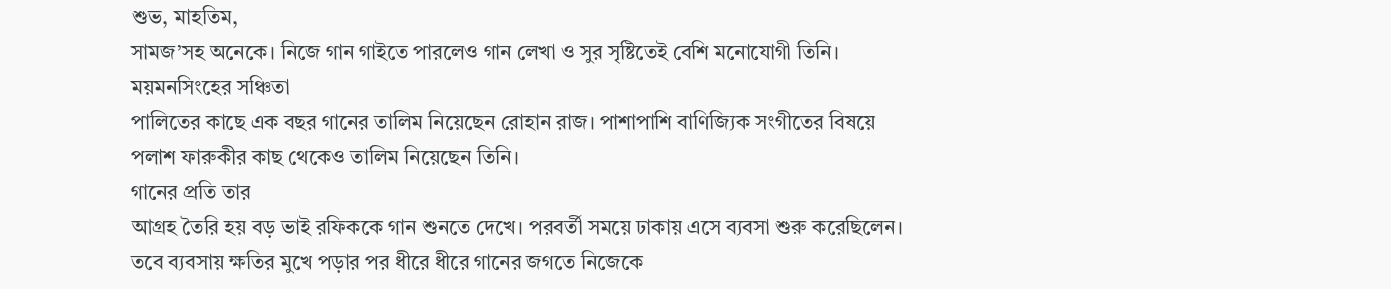শুভ, মাহতিম,
সামজ’সহ অনেকে। নিজে গান গাইতে পারলেও গান লেখা ও সুর সৃষ্টিতেই বেশি মনোযোগী তিনি।
ময়মনসিংহের সঞ্চিতা
পালিতের কাছে এক বছর গানের তালিম নিয়েছেন রোহান রাজ। পাশাপাশি বাণিজ্যিক সংগীতের বিষয়ে
পলাশ ফারুকীর কাছ থেকেও তালিম নিয়েছেন তিনি।
গানের প্রতি তার
আগ্রহ তৈরি হয় বড় ভাই রফিককে গান শুনতে দেখে। পরবর্তী সময়ে ঢাকায় এসে ব্যবসা শুরু করেছিলেন।
তবে ব্যবসায় ক্ষতির মুখে পড়ার পর ধীরে ধীরে গানের জগতে নিজেকে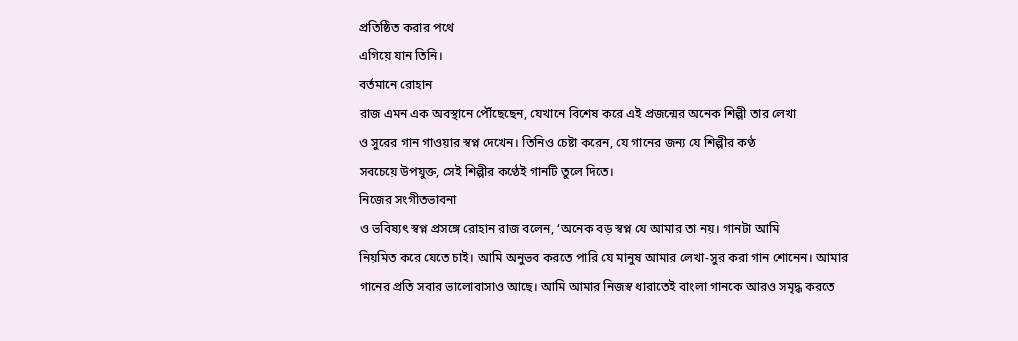প্রতিষ্ঠিত করার পথে
এগিয়ে যান তিনি।
বর্তমানে রোহান
রাজ এমন এক অবস্থানে পৌঁছেছেন, যেখানে বিশেষ করে এই প্রজন্মের অনেক শিল্পী তার লেখা
ও সুরের গান গাওয়ার স্বপ্ন দেখেন। তিনিও চেষ্টা করেন, যে গানের জন্য যে শিল্পীর কণ্ঠ
সবচেয়ে উপযুক্ত, সেই শিল্পীর কণ্ঠেই গানটি তুলে দিতে।
নিজের সংগীতভাবনা
ও ভবিষ্যৎ স্বপ্ন প্রসঙ্গে রোহান রাজ বলেন, ‘অনেক বড় স্বপ্ন যে আমার তা নয়। গানটা আমি
নিয়মিত করে যেতে চাই। আমি অনুভব করতে পারি যে মানুষ আমার লেখা-সুর করা গান শোনেন। আমার
গানের প্রতি সবার ভালোবাসাও আছে। আমি আমার নিজস্ব ধারাতেই বাংলা গানকে আরও সমৃদ্ধ করতে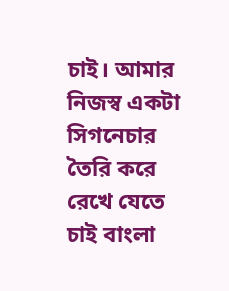চাই। আমার নিজস্ব একটা সিগনেচার তৈরি করে রেখে যেতে চাই বাংলা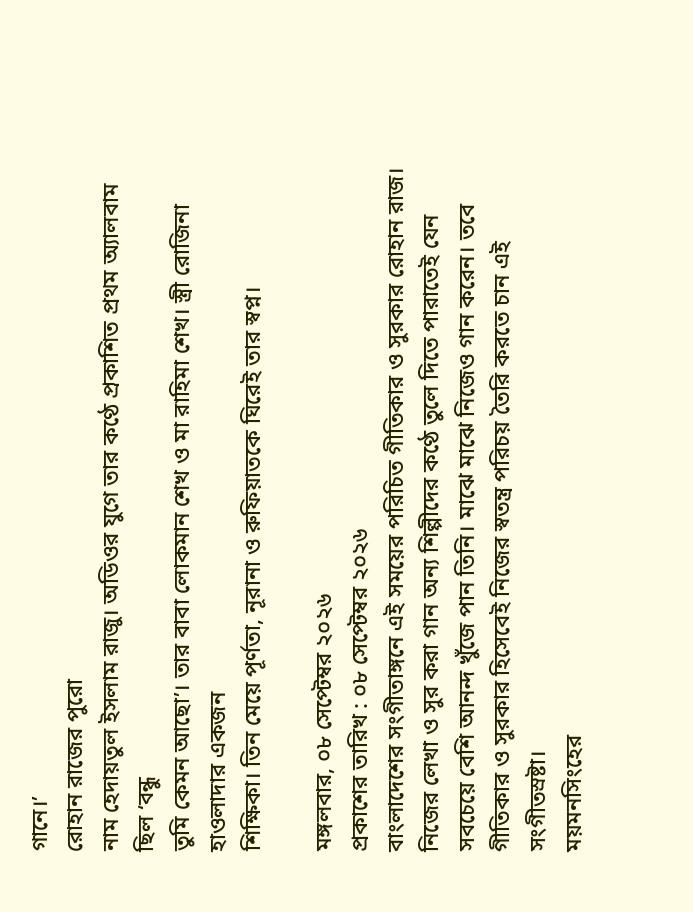গানে।’
রোহান রাজের পুরো
নাম হেদায়তুল ইসলাম রাজু। অডিওর যুগে তার কণ্ঠে প্রকাশিত প্রথম অ্যালবাম ছিল ‘বন্ধু
তুমি কেমন আছো’। তার বাবা লোকমান শেখ ও মা রাহিমা শেখ। স্ত্রী রোজিনা হাওলাদার একজন
শিক্ষিকা। তিন মেয়ে পূর্ণতা, নূরানা ও রুফিয়াতকে ঘিরেই তার স্বপ্ন।

মঙ্গলবার, ০৮ সেপ্টেম্বর ২০২৬
প্রকাশের তারিখ : ০৮ সেপ্টেম্বর ২০২৬
বাংলাদেশের সংগীতাঙ্গনে এই সময়ের পরিচিত গীতিকার ও সুরকার রোহান রাজ। নিজের লেখা ও সুর করা গান অন্য শিল্পীদের কণ্ঠে তুলে দিতে পারাতেই যেন সবচেয়ে বেশি আনন্দ খুঁজে পান তিনি। মাঝে মাঝে নিজেও গান করেন। তবে গীতিকার ও সুরকার হিসেবেই নিজের স্বতন্ত্র পরিচয় তৈরি করতে চান এই সংগীতস্রষ্টা।
ময়মনসিংহের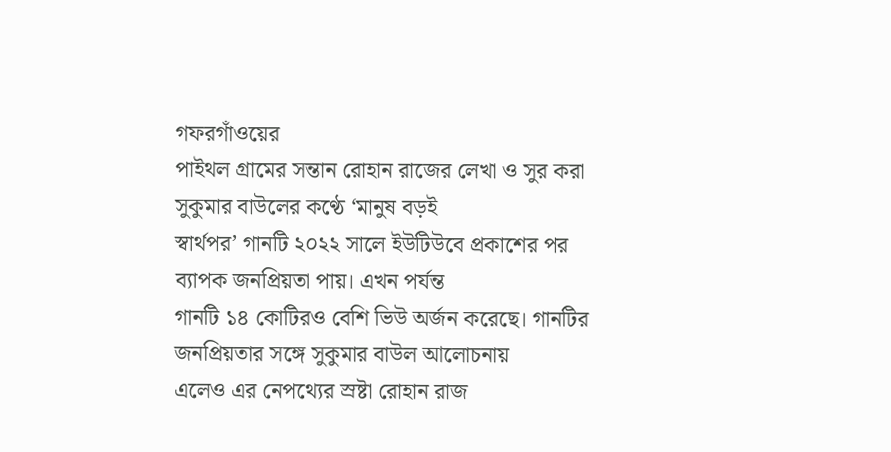গফরগাঁওয়ের
পাইথল গ্রামের সন্তান রোহান রাজের লেখা ও সুর করা সুকুমার বাউলের কণ্ঠে ‘মানুষ বড়ই
স্বার্থপর’ গানটি ২০২২ সালে ইউটিউবে প্রকাশের পর ব্যাপক জনপ্রিয়তা পায়। এখন পর্যন্ত
গানটি ১৪ কোটিরও বেশি ভিউ অর্জন করেছে। গানটির জনপ্রিয়তার সঙ্গে সুকুমার বাউল আলোচনায়
এলেও এর নেপথ্যের স্রষ্টা রোহান রাজ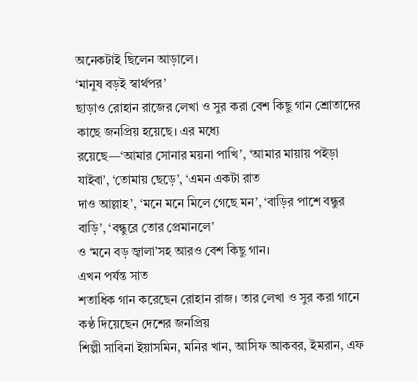অনেকটাই ছিলেন আড়ালে।
‘মানুষ বড়ই স্বার্থপর’
ছাড়াও রোহান রাজের লেখা ও সুর করা বেশ কিছু গান শ্রোতাদের কাছে জনপ্রিয় হয়েছে। এর মধ্যে
রয়েছে—‘আমার সোনার ময়না পাখি’, ‘আমার মায়ায় পইড়া যাইবা’, ‘তোমায় ছেড়ে’, ‘এমন একটা রাত
দাও আল্লাহ’, ‘মনে মনে মিলে গেছে মন’, ‘বাড়ির পাশে বন্ধুর বাড়ি’, ‘বন্ধুরে তোর প্রেমানলে’
ও ‘মনে বড় জ্বালা’সহ আরও বেশ কিছু গান।
এখন পর্যন্ত সাত
শতাধিক গান করেছেন রোহান রাজ। তার লেখা ও সুর করা গানে কণ্ঠ দিয়েছেন দেশের জনপ্রিয়
শিল্পী সাবিনা ইয়াসমিন, মনির খান, আসিফ আকবর, ইমরান, এফ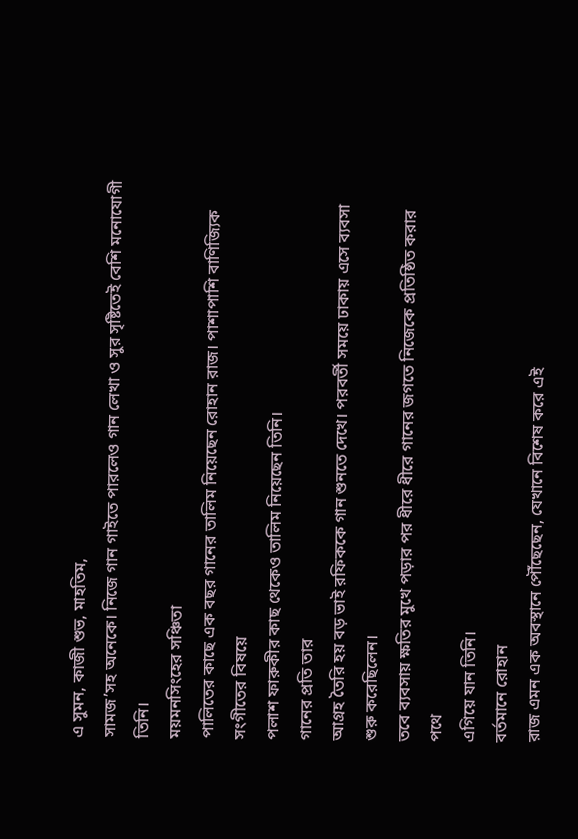এ সুমন, কাজী শুভ, মাহতিম,
সামজ’সহ অনেকে। নিজে গান গাইতে পারলেও গান লেখা ও সুর সৃষ্টিতেই বেশি মনোযোগী তিনি।
ময়মনসিংহের সঞ্চিতা
পালিতের কাছে এক বছর গানের তালিম নিয়েছেন রোহান রাজ। পাশাপাশি বাণিজ্যিক সংগীতের বিষয়ে
পলাশ ফারুকীর কাছ থেকেও তালিম নিয়েছেন তিনি।
গানের প্রতি তার
আগ্রহ তৈরি হয় বড় ভাই রফিককে গান শুনতে দেখে। পরবর্তী সময়ে ঢাকায় এসে ব্যবসা শুরু করেছিলেন।
তবে ব্যবসায় ক্ষতির মুখে পড়ার পর ধীরে ধীরে গানের জগতে নিজেকে প্রতিষ্ঠিত করার পথে
এগিয়ে যান তিনি।
বর্তমানে রোহান
রাজ এমন এক অবস্থানে পৌঁছেছেন, যেখানে বিশেষ করে এই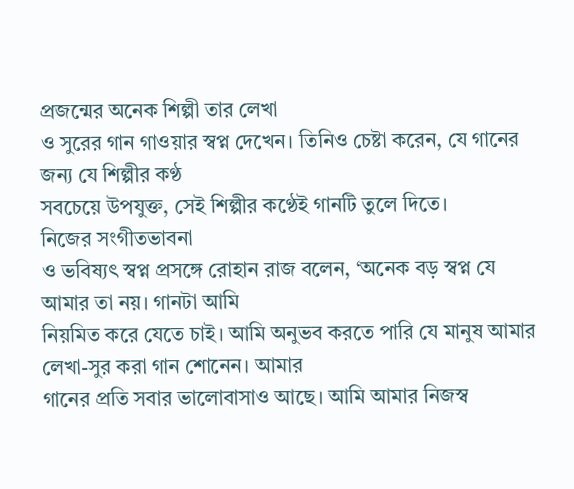প্রজন্মের অনেক শিল্পী তার লেখা
ও সুরের গান গাওয়ার স্বপ্ন দেখেন। তিনিও চেষ্টা করেন, যে গানের জন্য যে শিল্পীর কণ্ঠ
সবচেয়ে উপযুক্ত, সেই শিল্পীর কণ্ঠেই গানটি তুলে দিতে।
নিজের সংগীতভাবনা
ও ভবিষ্যৎ স্বপ্ন প্রসঙ্গে রোহান রাজ বলেন, ‘অনেক বড় স্বপ্ন যে আমার তা নয়। গানটা আমি
নিয়মিত করে যেতে চাই। আমি অনুভব করতে পারি যে মানুষ আমার লেখা-সুর করা গান শোনেন। আমার
গানের প্রতি সবার ভালোবাসাও আছে। আমি আমার নিজস্ব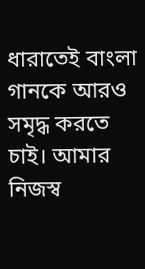ধারাতেই বাংলা গানকে আরও সমৃদ্ধ করতে
চাই। আমার নিজস্ব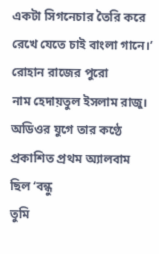একটা সিগনেচার তৈরি করে রেখে যেতে চাই বাংলা গানে।’
রোহান রাজের পুরো
নাম হেদায়তুল ইসলাম রাজু। অডিওর যুগে তার কণ্ঠে প্রকাশিত প্রথম অ্যালবাম ছিল ‘বন্ধু
তুমি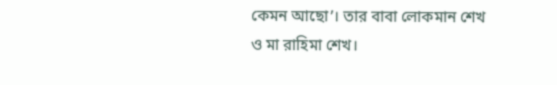কেমন আছো’। তার বাবা লোকমান শেখ ও মা রাহিমা শেখ।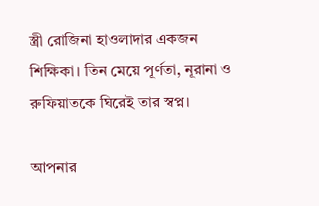স্ত্রী রোজিনা হাওলাদার একজন
শিক্ষিকা। তিন মেয়ে পূর্ণতা, নূরানা ও রুফিয়াতকে ঘিরেই তার স্বপ্ন।

আপনার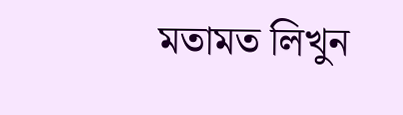মতামত লিখুন